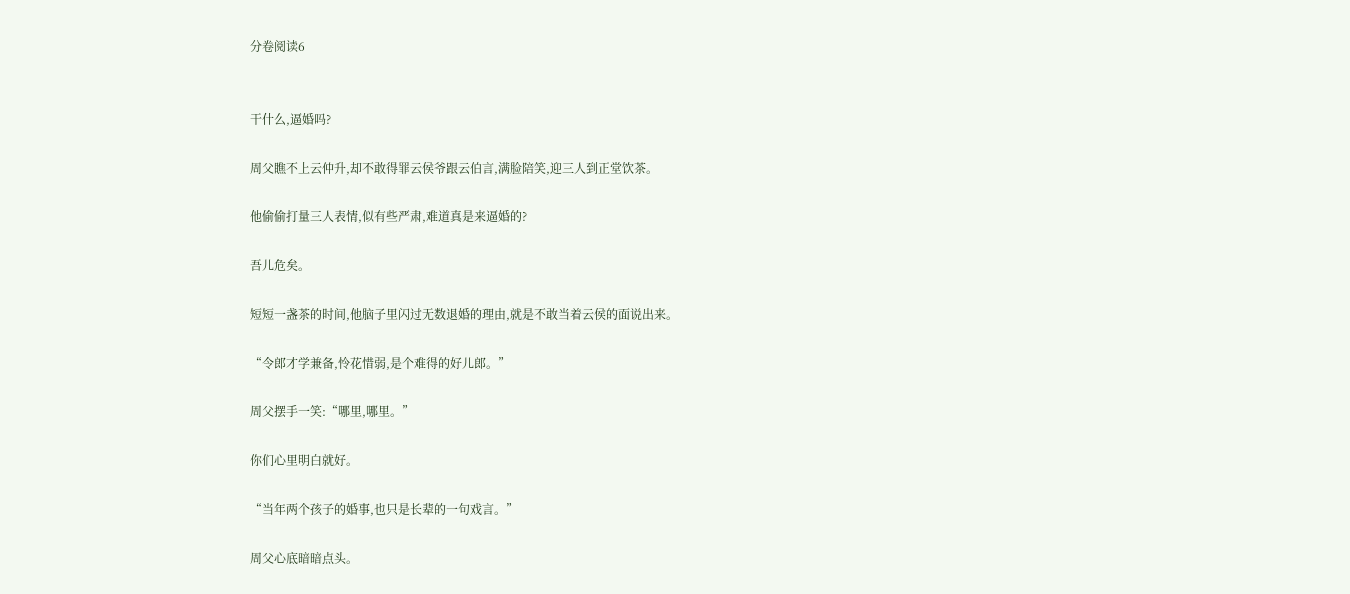分卷阅读6


干什么,逼婚吗?

周父瞧不上云仲升,却不敢得罪云侯爷跟云伯言,满脸陪笑,迎三人到正堂饮茶。

他偷偷打量三人表情,似有些严肃,难道真是来逼婚的?

吾儿危矣。

短短一盏茶的时间,他脑子里闪过无数退婚的理由,就是不敢当着云侯的面说出来。

“令郎才学兼备,怜花惜弱,是个难得的好儿郎。”

周父摆手一笑:“哪里,哪里。”

你们心里明白就好。

“当年两个孩子的婚事,也只是长辈的一句戏言。”

周父心底暗暗点头。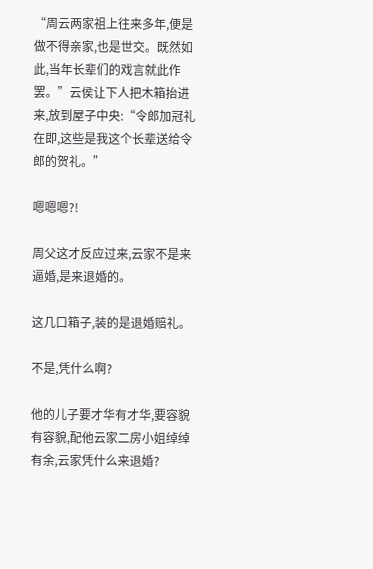“周云两家祖上往来多年,便是做不得亲家,也是世交。既然如此,当年长辈们的戏言就此作罢。”云侯让下人把木箱抬进来,放到屋子中央:“令郎加冠礼在即,这些是我这个长辈送给令郎的贺礼。”

嗯嗯嗯?!

周父这才反应过来,云家不是来逼婚,是来退婚的。

这几口箱子,装的是退婚赔礼。

不是,凭什么啊?

他的儿子要才华有才华,要容貌有容貌,配他云家二房小姐绰绰有余,云家凭什么来退婚?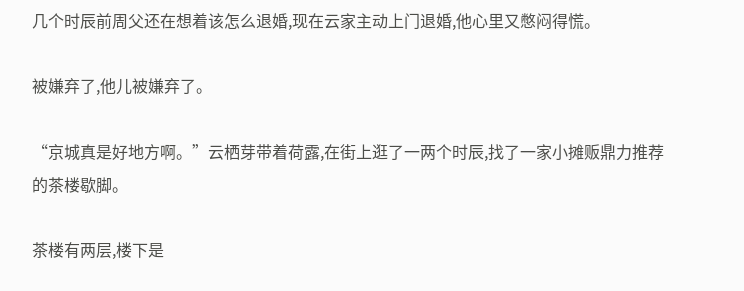几个时辰前周父还在想着该怎么退婚,现在云家主动上门退婚,他心里又憋闷得慌。

被嫌弃了,他儿被嫌弃了。

“京城真是好地方啊。”云栖芽带着荷露,在街上逛了一两个时辰,找了一家小摊贩鼎力推荐的茶楼歇脚。

茶楼有两层,楼下是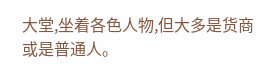大堂,坐着各色人物,但大多是货商或是普通人。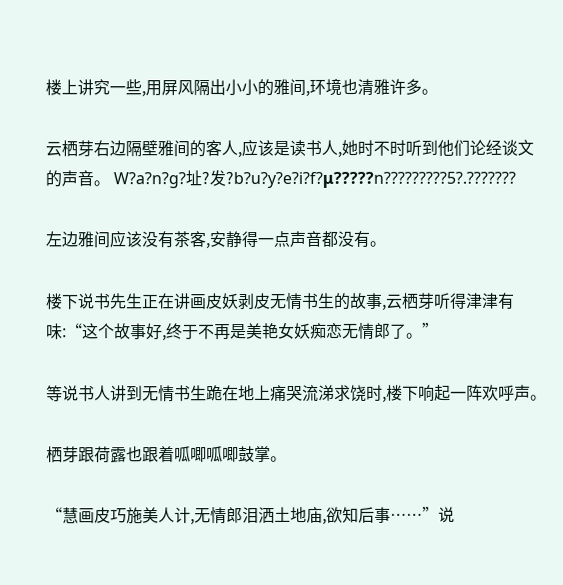楼上讲究一些,用屏风隔出小小的雅间,环境也清雅许多。

云栖芽右边隔壁雅间的客人,应该是读书人,她时不时听到他们论经谈文的声音。 W?a?n?g?址?发?b?u?y?e?i?f?μ?????n?????????5?.???????

左边雅间应该没有茶客,安静得一点声音都没有。

楼下说书先生正在讲画皮妖剥皮无情书生的故事,云栖芽听得津津有味:“这个故事好,终于不再是美艳女妖痴恋无情郎了。”

等说书人讲到无情书生跪在地上痛哭流涕求饶时,楼下响起一阵欢呼声。

栖芽跟荷露也跟着呱唧呱唧鼓掌。

“慧画皮巧施美人计,无情郎泪洒土地庙,欲知后事……”说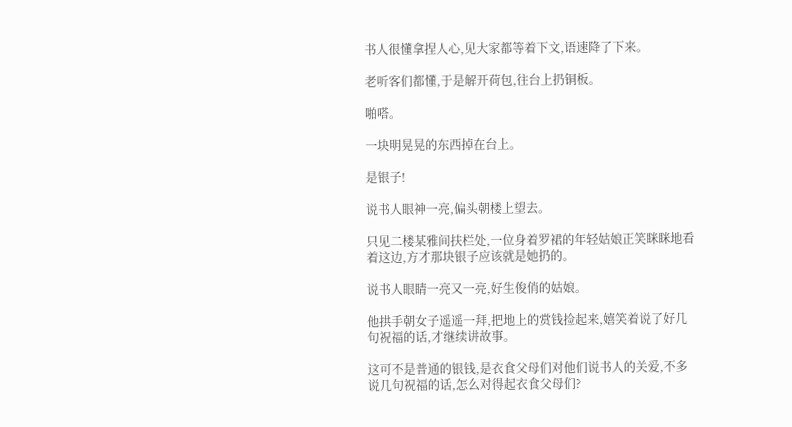书人很懂拿捏人心,见大家都等着下文,语速降了下来。

老听客们都懂,于是解开荷包,往台上扔铜板。

啪嗒。

一块明晃晃的东西掉在台上。

是银子!

说书人眼神一亮,偏头朝楼上望去。

只见二楼某雅间扶栏处,一位身着罗裙的年轻姑娘正笑眯眯地看着这边,方才那块银子应该就是她扔的。

说书人眼睛一亮又一亮,好生俊俏的姑娘。

他拱手朝女子遥遥一拜,把地上的赏钱捡起来,嬉笑着说了好几句祝福的话,才继续讲故事。

这可不是普通的银钱,是衣食父母们对他们说书人的关爱,不多说几句祝福的话,怎么对得起衣食父母们?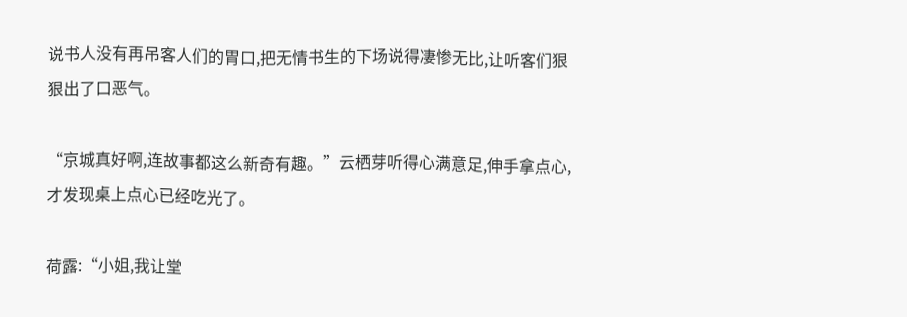说书人没有再吊客人们的胃口,把无情书生的下场说得凄惨无比,让听客们狠狠出了口恶气。

“京城真好啊,连故事都这么新奇有趣。”云栖芽听得心满意足,伸手拿点心,才发现桌上点心已经吃光了。

荷露:“小姐,我让堂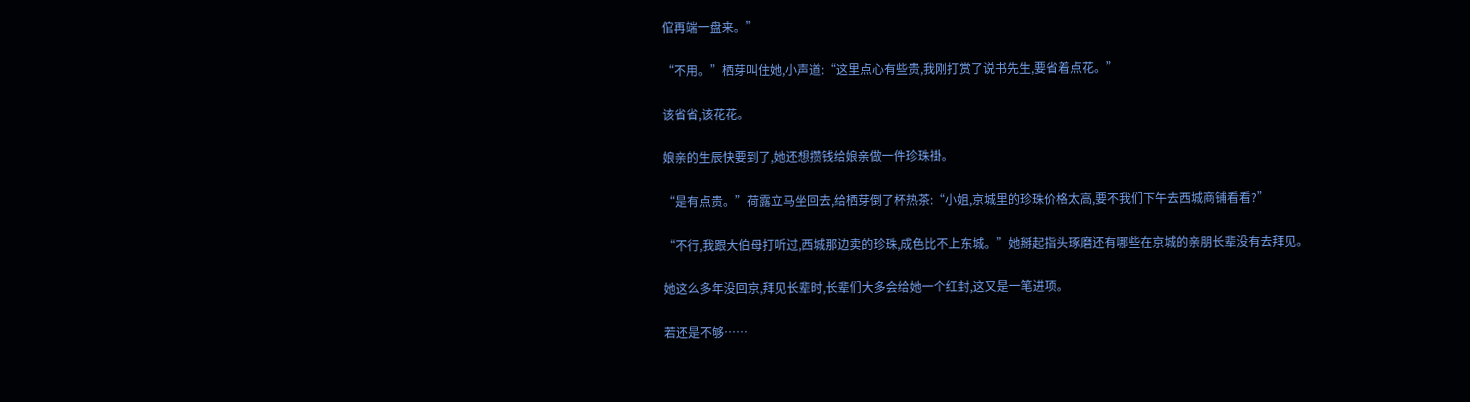倌再端一盘来。”

“不用。”栖芽叫住她,小声道:“这里点心有些贵,我刚打赏了说书先生,要省着点花。”

该省省,该花花。

娘亲的生辰快要到了,她还想攒钱给娘亲做一件珍珠褂。

“是有点贵。”荷露立马坐回去,给栖芽倒了杯热茶:“小姐,京城里的珍珠价格太高,要不我们下午去西城商铺看看?”

“不行,我跟大伯母打听过,西城那边卖的珍珠,成色比不上东城。”她掰起指头琢磨还有哪些在京城的亲朋长辈没有去拜见。

她这么多年没回京,拜见长辈时,长辈们大多会给她一个红封,这又是一笔进项。

若还是不够……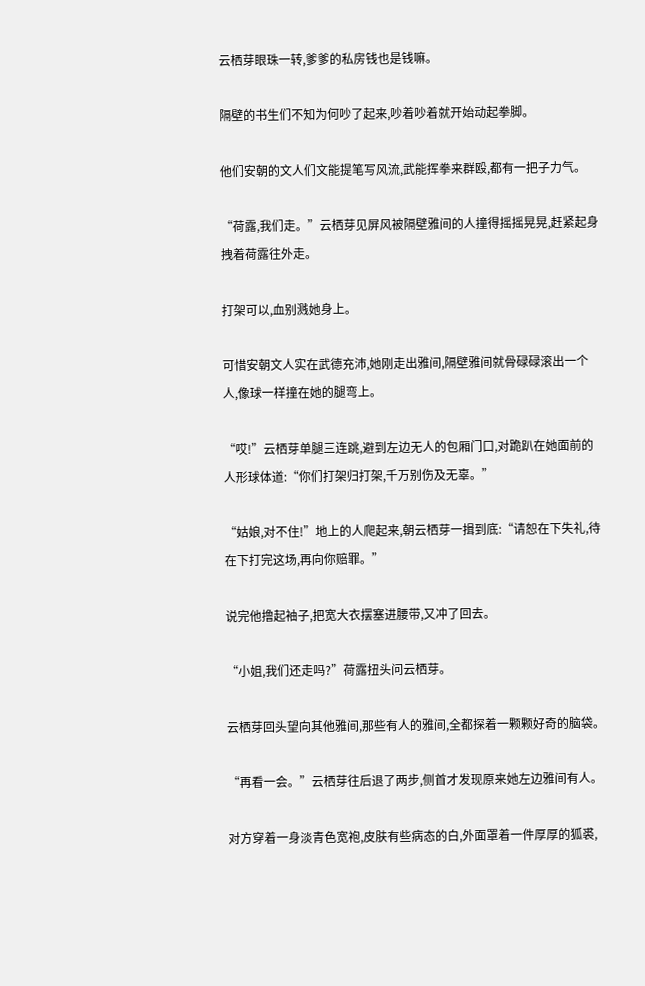云栖芽眼珠一转,爹爹的私房钱也是钱嘛。

隔壁的书生们不知为何吵了起来,吵着吵着就开始动起拳脚。

他们安朝的文人们文能提笔写风流,武能挥拳来群殴,都有一把子力气。

“荷露,我们走。”云栖芽见屏风被隔壁雅间的人撞得摇摇晃晃,赶紧起身拽着荷露往外走。

打架可以,血别溅她身上。

可惜安朝文人实在武德充沛,她刚走出雅间,隔壁雅间就骨碌碌滚出一个人,像球一样撞在她的腿弯上。

“哎!”云栖芽单腿三连跳,避到左边无人的包厢门口,对跪趴在她面前的人形球体道:“你们打架归打架,千万别伤及无辜。”

“姑娘,对不住!”地上的人爬起来,朝云栖芽一揖到底:“请恕在下失礼,待在下打完这场,再向你赔罪。”

说完他撸起袖子,把宽大衣摆塞进腰带,又冲了回去。

“小姐,我们还走吗?”荷露扭头问云栖芽。

云栖芽回头望向其他雅间,那些有人的雅间,全都探着一颗颗好奇的脑袋。

“再看一会。”云栖芽往后退了两步,侧首才发现原来她左边雅间有人。

对方穿着一身淡青色宽袍,皮肤有些病态的白,外面罩着一件厚厚的狐裘,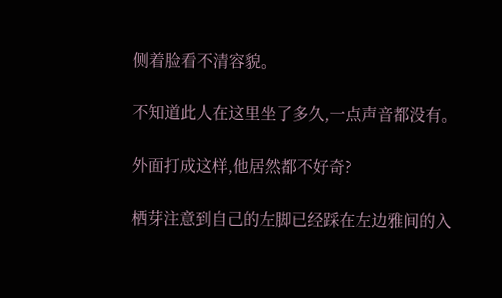侧着脸看不清容貌。

不知道此人在这里坐了多久,一点声音都没有。

外面打成这样,他居然都不好奇?

栖芽注意到自己的左脚已经踩在左边雅间的入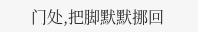门处,把脚默默挪回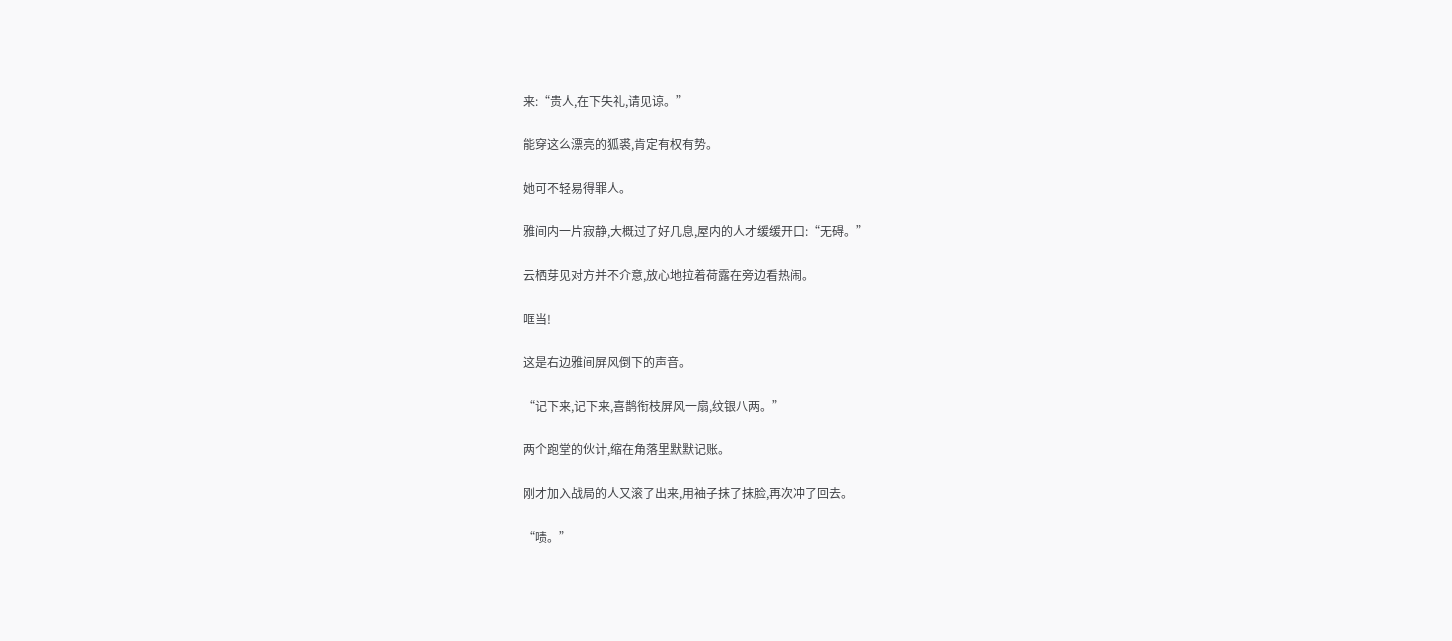来:“贵人,在下失礼,请见谅。”

能穿这么漂亮的狐裘,肯定有权有势。

她可不轻易得罪人。

雅间内一片寂静,大概过了好几息,屋内的人才缓缓开口:“无碍。”

云栖芽见对方并不介意,放心地拉着荷露在旁边看热闹。

哐当!

这是右边雅间屏风倒下的声音。

“记下来,记下来,喜鹊衔枝屏风一扇,纹银八两。”

两个跑堂的伙计,缩在角落里默默记账。

刚才加入战局的人又滚了出来,用袖子抹了抹脸,再次冲了回去。

“啧。”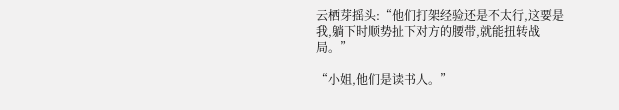云栖芽摇头:“他们打架经验还是不太行,这要是我,躺下时顺势扯下对方的腰带,就能扭转战局。”

“小姐,他们是读书人。”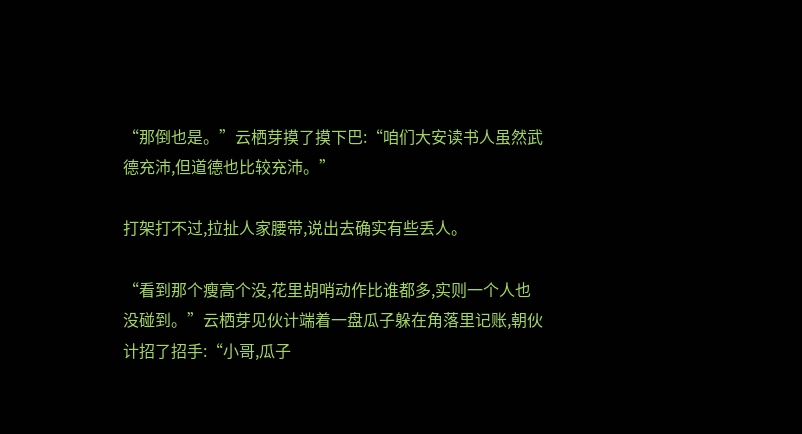“那倒也是。”云栖芽摸了摸下巴:“咱们大安读书人虽然武德充沛,但道德也比较充沛。”

打架打不过,拉扯人家腰带,说出去确实有些丢人。

“看到那个瘦高个没,花里胡哨动作比谁都多,实则一个人也没碰到。”云栖芽见伙计端着一盘瓜子躲在角落里记账,朝伙计招了招手:“小哥,瓜子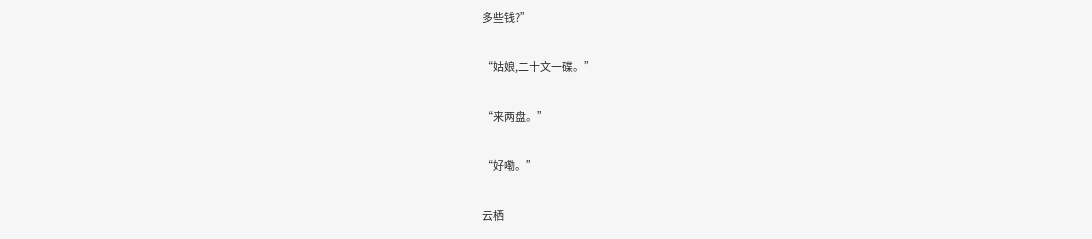多些钱?”

“姑娘,二十文一碟。”

“来两盘。”

“好嘞。”

云栖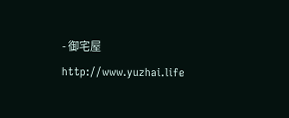- 御宅屋 http://www.yuzhai.life